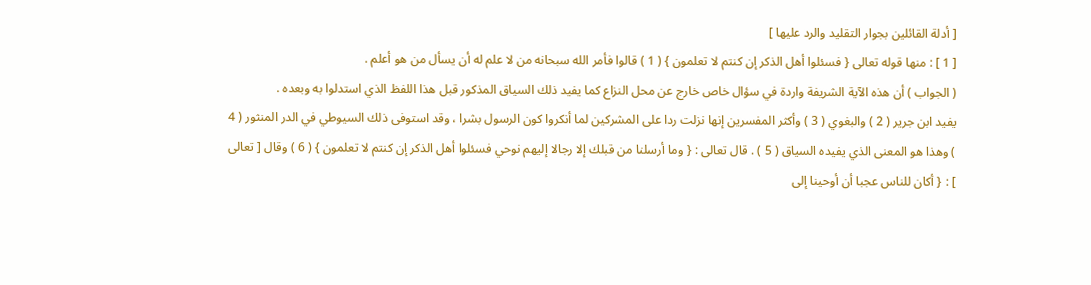[ أدلة القائلين بجوار التقليد والرد عليها ]
[ 1 ] : منها قوله تعالى { فسئلوا أهل الذكر إن كنتم لا تعلمون } ( 1 ) قالوا فأمر الله سبحانه من لا علم له أن يسأل من هو أعلم .
( الجواب ) أن هذه الآية الشريفة واردة في سؤال خاص خارج عن محل النزاع كما يفيد ذلك السياق المذكور قبل هذا اللفظ الذي استدلوا به وبعده .
يفيد ابن جرير ( 2 ) والبغوي ( 3 ) وأكثر المفسرين إنها نزلت ردا على المشركين لما أنكروا كون الرسول بشرا ، وقد استوفى ذلك السيوطي في الدر المنثور ( 4 ) وهذا هو المعنى الذي يفيده السياق ( 5 ) . قال تعالى : { وما أرسلنا من قبلك إلا رجالا إليهم نوحي فسئلوا أهل الذكر إن كنتم لا تعلمون } ( 6 ) وقال [ تعالى ] : { أكان للناس عجبا أن أوحينا إلى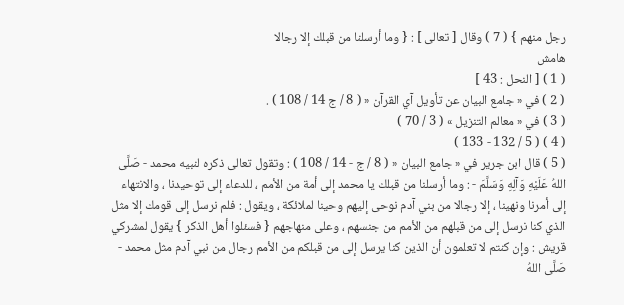رجل منهم } ( 7 ) وقال [ تعالى ] : { وما أرسلنا من قبلك إلا رجالا
هامش
( 1 ) [ النحل : 43 ]
( 2 ) في « جامع البيان عن تأويل آي القرآن « ( 8 / ج 14 / 108 ) .
( 3 ) في « معالم التنزيل » ( 3 / 70 )
( 4 ) ( 5 / 132 - 133 )
( 5 ) قال ابن جرير في « جامع البيان « ( 8 / ج - 14 / 108 ) : وتقول تعالى ذكره لنبيه محمد - صَلَّى اللهُ عَلَيْهِ وَآلِهِ وَسَلَّمَ - : وما أرسلنا من قبلك يا محمد إلى أمة من الأمم ، للدعاء إلى توحيدنا ، والانتهاء إلى أمرنا ونهينا ، إلا رجالا من بني آدم نوحى إليهم وحينا لملائكة ، ويقول : فلم نرسل إلى قومك إلا مثل الذي كنا نرسل إلى من قبلهم من الأمم من جنسهم ، وعلى منهاجهم { فسئلوا أهل الذكر } يقول لمشركي قريش : وإن كنتم لا تعلمون أن الذين كنا يرسل إلى من قبلكم من الأمم رجال من نبي آدم مثل محمد - صَلَّى اللهُ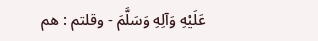عَلَيْهِ وَآلِهِ وَسَلَّمَ - وقلتم : هم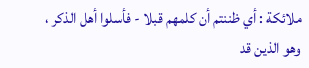ملائكة : أي ظننتم أن كلمهم قبلا - فأسلوا أهل الذكر ، وهو الذين قد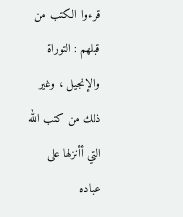قرءوا الكتب من قبلهم : التوراة والإنجيل ، وغير ذلك من كتب الله التي أأنزلها على عباده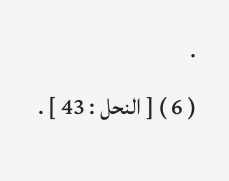.
( 6 ) [ النحل : 43 ] .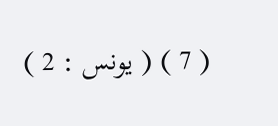( 7 ) ( يونس : 2 )